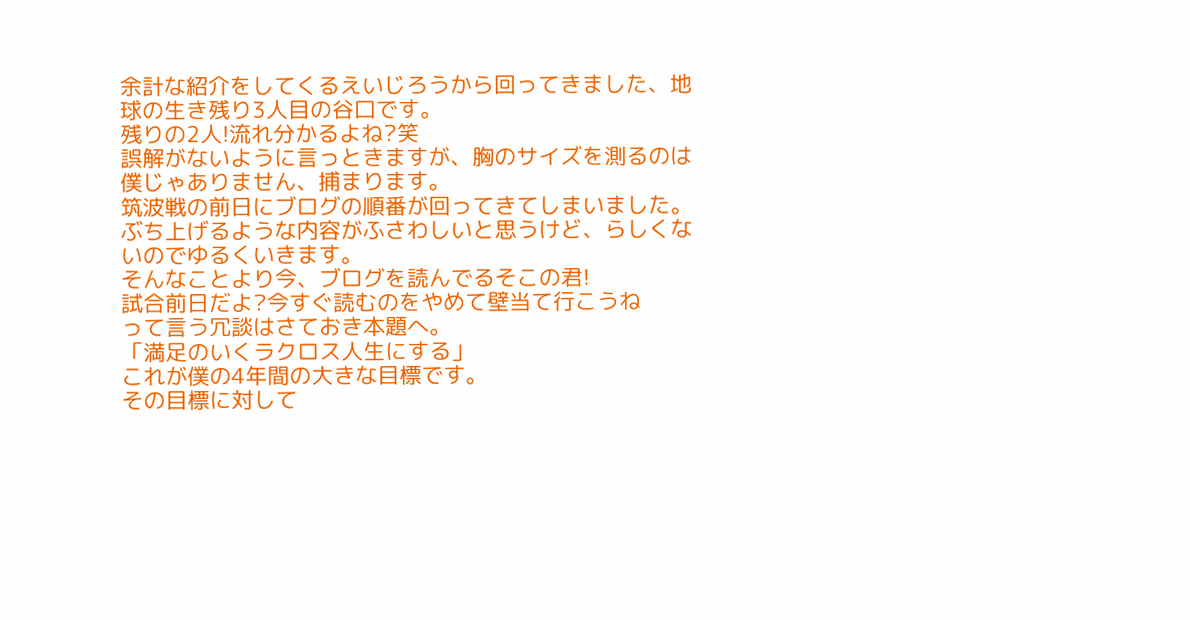余計な紹介をしてくるえいじろうから回ってきました、地球の生き残り3人目の谷口です。
残りの2人!流れ分かるよね?笑
誤解がないように言っときますが、胸のサイズを測るのは僕じゃありません、捕まります。
筑波戦の前日にブログの順番が回ってきてしまいました。ぶち上げるような内容がふさわしいと思うけど、らしくないのでゆるくいきます。
そんなことより今、ブログを読んでるそこの君!
試合前日だよ?今すぐ読むのをやめて壁当て行こうね
って言う冗談はさておき本題へ。
「満足のいくラクロス人生にする」
これが僕の4年間の大きな目標です。
その目標に対して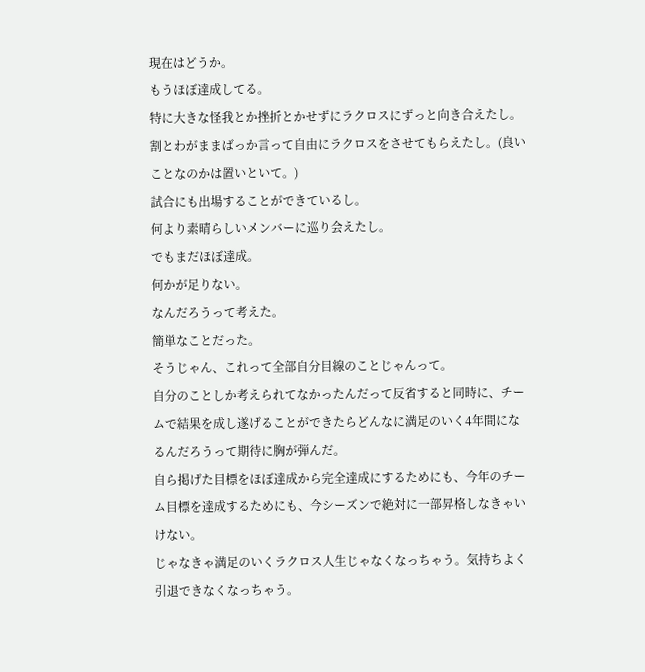現在はどうか。
もうほぼ達成してる。
特に大きな怪我とか挫折とかせずにラクロスにずっと向き合えたし。
割とわがままばっか言って自由にラクロスをさせてもらえたし。(良いことなのかは置いといて。)
試合にも出場することができているし。
何より素晴らしいメンバーに巡り会えたし。
でもまだほぼ達成。
何かが足りない。
なんだろうって考えた。
簡単なことだった。
そうじゃん、これって全部自分目線のことじゃんって。
自分のことしか考えられてなかったんだって反省すると同時に、チームで結果を成し遂げることができたらどんなに満足のいく4年間になるんだろうって期待に胸が弾んだ。
自ら掲げた目標をほぼ達成から完全達成にするためにも、今年のチーム目標を達成するためにも、今シーズンで絶対に一部昇格しなきゃいけない。
じゃなきゃ満足のいくラクロス人生じゃなくなっちゃう。気持ちよく引退できなくなっちゃう。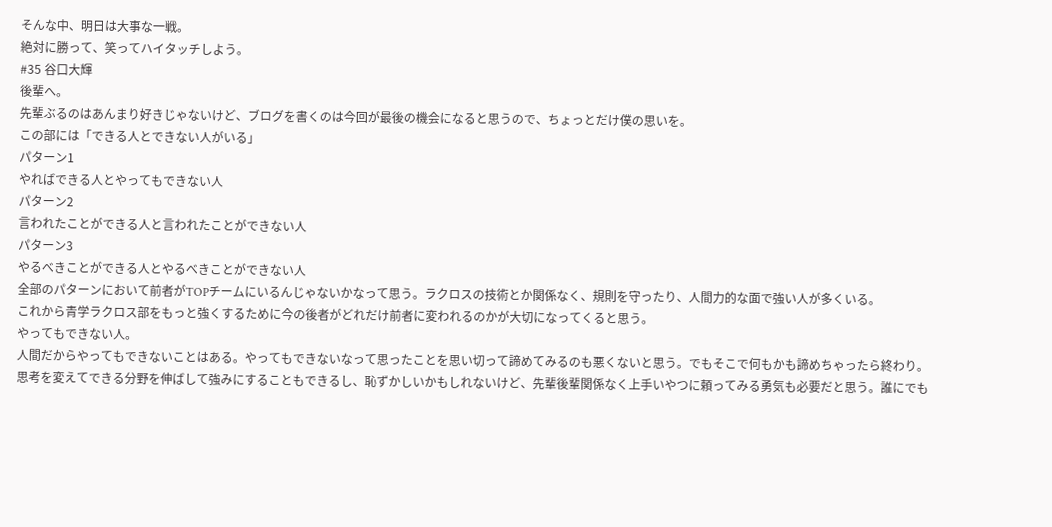そんな中、明日は大事な一戦。
絶対に勝って、笑ってハイタッチしよう。
#35 谷口大輝
後輩へ。
先輩ぶるのはあんまり好きじゃないけど、ブログを書くのは今回が最後の機会になると思うので、ちょっとだけ僕の思いを。
この部には「できる人とできない人がいる」
パターン1
やればできる人とやってもできない人
パターン2
言われたことができる人と言われたことができない人
パターン3
やるべきことができる人とやるべきことができない人
全部のパターンにおいて前者がTOPチームにいるんじゃないかなって思う。ラクロスの技術とか関係なく、規則を守ったり、人間力的な面で強い人が多くいる。
これから青学ラクロス部をもっと強くするために今の後者がどれだけ前者に変われるのかが大切になってくると思う。
やってもできない人。
人間だからやってもできないことはある。やってもできないなって思ったことを思い切って諦めてみるのも悪くないと思う。でもそこで何もかも諦めちゃったら終わり。思考を変えてできる分野を伸ばして強みにすることもできるし、恥ずかしいかもしれないけど、先輩後輩関係なく上手いやつに頼ってみる勇気も必要だと思う。誰にでも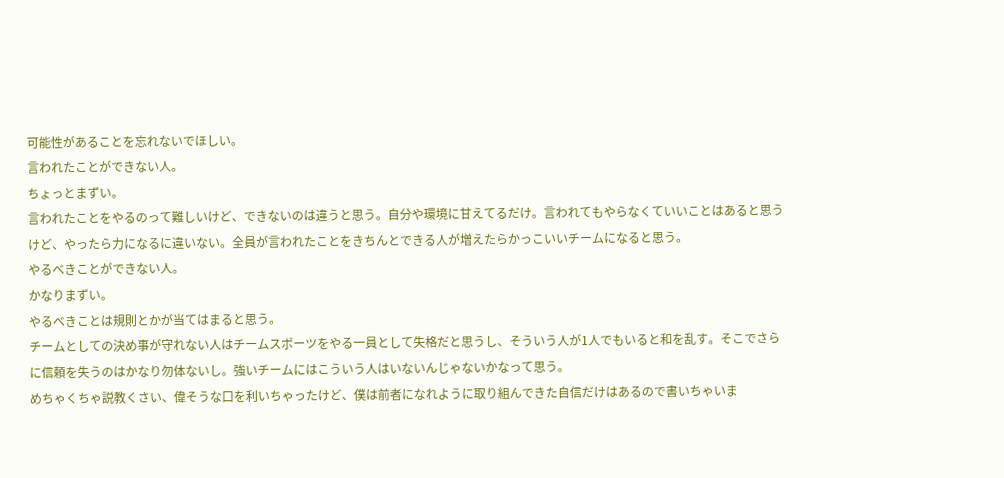可能性があることを忘れないでほしい。
言われたことができない人。
ちょっとまずい。
言われたことをやるのって難しいけど、できないのは違うと思う。自分や環境に甘えてるだけ。言われてもやらなくていいことはあると思うけど、やったら力になるに違いない。全員が言われたことをきちんとできる人が増えたらかっこいいチームになると思う。
やるべきことができない人。
かなりまずい。
やるべきことは規則とかが当てはまると思う。
チームとしての決め事が守れない人はチームスポーツをやる一員として失格だと思うし、そういう人が1人でもいると和を乱す。そこでさらに信頼を失うのはかなり勿体ないし。強いチームにはこういう人はいないんじゃないかなって思う。
めちゃくちゃ説教くさい、偉そうな口を利いちゃったけど、僕は前者になれように取り組んできた自信だけはあるので書いちゃいま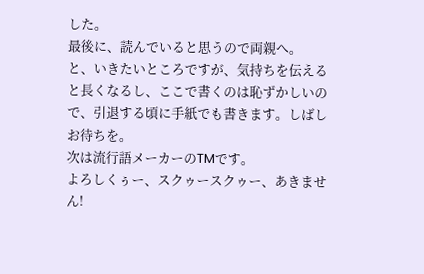した。
最後に、読んでいると思うので両親へ。
と、いきたいところですが、気持ちを伝えると長くなるし、ここで書くのは恥ずかしいので、引退する頃に手紙でも書きます。しばしお待ちを。
次は流行語メーカーのTMです。
よろしくぅー、スクゥースクゥー、あきません!